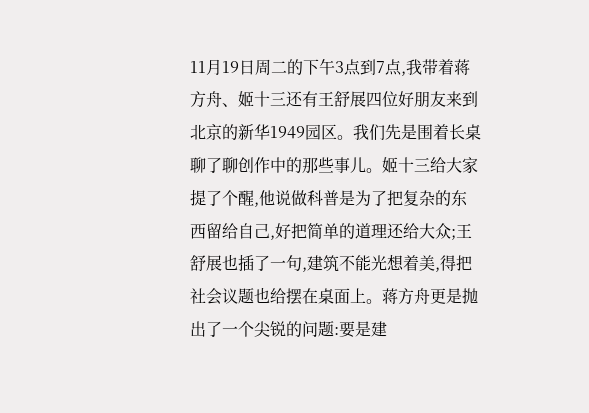11月19日周二的下午3点到7点,我带着蒋方舟、姬十三还有王舒展四位好朋友来到北京的新华1949园区。我们先是围着长桌聊了聊创作中的那些事儿。姬十三给大家提了个醒,他说做科普是为了把复杂的东西留给自己,好把简单的道理还给大众;王舒展也插了一句,建筑不能光想着美,得把社会议题也给摆在桌面上。蒋方舟更是抛出了一个尖锐的问题:要是建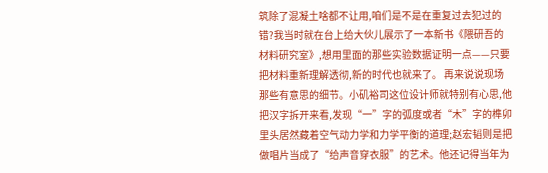筑除了混凝土啥都不让用,咱们是不是在重复过去犯过的错?我当时就在台上给大伙儿展示了一本新书《隈研吾的材料研究室》,想用里面的那些实验数据证明一点——只要把材料重新理解透彻,新的时代也就来了。 再来说说现场那些有意思的细节。小矶裕司这位设计师就特别有心思,他把汉字拆开来看,发现“一”字的弧度或者“木”字的榫卯里头居然藏着空气动力学和力学平衡的道理;赵宏韬则是把做唱片当成了“给声音穿衣服”的艺术。他还记得当年为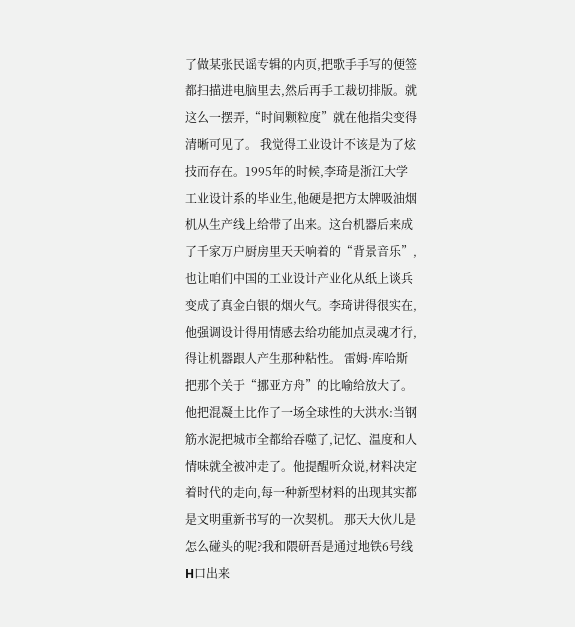了做某张民谣专辑的内页,把歌手手写的便签都扫描进电脑里去,然后再手工裁切排版。就这么一摆弄,“时间颗粒度”就在他指尖变得清晰可见了。 我觉得工业设计不该是为了炫技而存在。1995年的时候,李琦是浙江大学工业设计系的毕业生,他硬是把方太牌吸油烟机从生产线上给带了出来。这台机器后来成了千家万户厨房里天天响着的“背景音乐”,也让咱们中国的工业设计产业化从纸上谈兵变成了真金白银的烟火气。李琦讲得很实在,他强调设计得用情感去给功能加点灵魂才行,得让机器跟人产生那种粘性。 雷姆·库哈斯把那个关于“挪亚方舟”的比喻给放大了。他把混凝土比作了一场全球性的大洪水:当钢筋水泥把城市全都给吞噬了,记忆、温度和人情味就全被冲走了。他提醒听众说,材料决定着时代的走向,每一种新型材料的出现其实都是文明重新书写的一次契机。 那天大伙儿是怎么碰头的呢?我和隈研吾是通过地铁6号线H口出来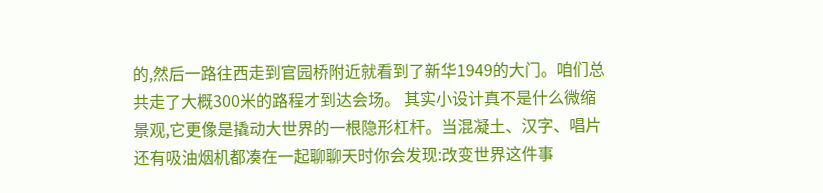的,然后一路往西走到官园桥附近就看到了新华1949的大门。咱们总共走了大概300米的路程才到达会场。 其实小设计真不是什么微缩景观,它更像是撬动大世界的一根隐形杠杆。当混凝土、汉字、唱片还有吸油烟机都凑在一起聊聊天时你会发现:改变世界这件事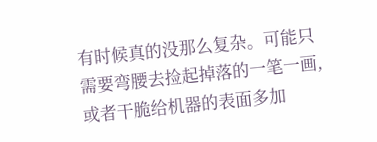有时候真的没那么复杂。可能只需要弯腰去捡起掉落的一笔一画,或者干脆给机器的表面多加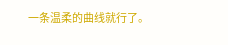一条温柔的曲线就行了。